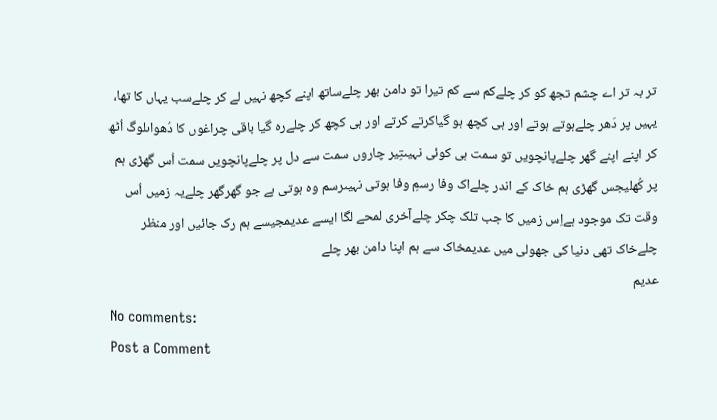تر بہ تر اے چشم تجھ کو کر چلےکم سے کم تیرا تو دامن بھر چلےساتھ اپنے کچھ نہیں لے کر چلےسب یہاں کا تھا، یہیں پر دَھر چلےہوتے ہوتے اور ہی کچھ ہو گیاکرتے کرتے اور ہی کچھ کر چلےرہ گیا باقی چراغوں کا دُھواںلوگ اُٹھ کر اپنے اپنے گھر چلےپانچویں تو سمت ہی کوئی نہیںتِیر چاروں سمت سے دل پر چلےپانچویں سمت اُس گھڑی ہم پر کُھلیجس گھڑی ہم خاک کے اندر چلےاک وفا رسمِ وفا ہوتی نہیںرسم وہ ہوتی ہے جو گھرگھر چلےیہ زمیں اُس وقت تک موجود ہےاِس زمیں کا جب تلک چکر چلےآخری لمحے لگا ایسے عدیمجیسے ہم رک جائیں اور منظر چلےخاک تھی دنیا کی جھولی میں عدیمخاک سے ہم اپنا دامن بھر چلے
عدیم
No comments:
Post a Comment